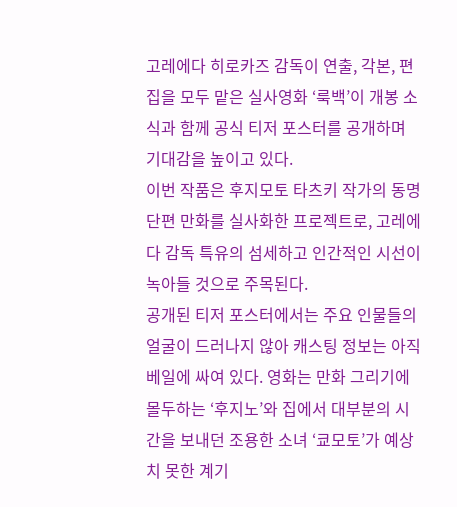고레에다 히로카즈 감독이 연출, 각본, 편집을 모두 맡은 실사영화 ‘룩백’이 개봉 소식과 함께 공식 티저 포스터를 공개하며 기대감을 높이고 있다.
이번 작품은 후지모토 타츠키 작가의 동명 단편 만화를 실사화한 프로젝트로, 고레에다 감독 특유의 섬세하고 인간적인 시선이 녹아들 것으로 주목된다.
공개된 티저 포스터에서는 주요 인물들의 얼굴이 드러나지 않아 캐스팅 정보는 아직 베일에 싸여 있다. 영화는 만화 그리기에 몰두하는 ‘후지노’와 집에서 대부분의 시간을 보내던 조용한 소녀 ‘쿄모토’가 예상치 못한 계기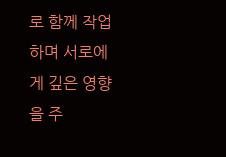로 함께 작업하며 서로에게 깊은 영향을 주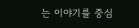는 이야기를 중심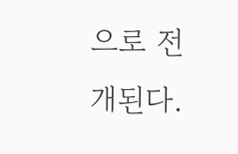으로 전개된다.